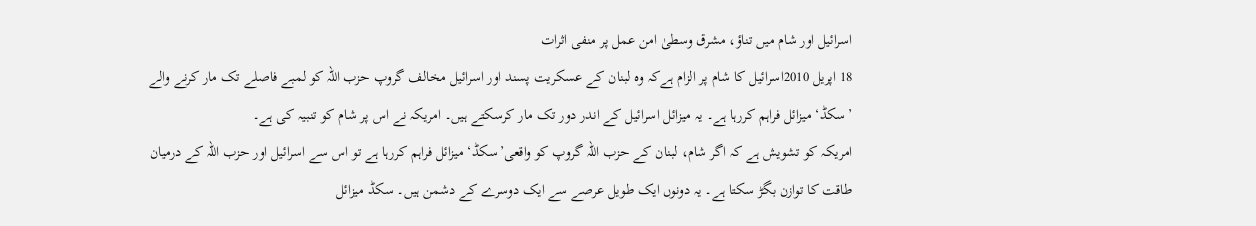اسرائیل اور شام میں تناؤ، مشرق وسطیٰ امن عمل پر منفی اثرات
18 اپریل 2010اسرائيل کا شام پر الزام ہےکہ وہ لبنان کے عسکريت پسند اور اسرائيل مخالف گروپ حزب اللہ کو لمبے فاصلے تک مار کرنے والے ’سکڈ‘ ميزائل فراہم کررہا ہے۔ یہ میزائل اسرائيل کے اندر دور تک مار کرسکتے ہيں۔ امريکہ نے اس پر شام کو تنبيہ کی ہے۔
امريکہ کو تشويش ہے کہ اگر شام، لبنان کے حزب اللہ گروپ کو واقعی’سکڈ‘ ميزائل فراہم کررہا ہے تو اس سے اسرائيل اور حزب اللہ کے درميان طاقت کا توازن بگڑ سکتا ہے۔ یہ دونوں ايک طويل عرصے سے ايک دوسرے کے دشمن ہیں۔ سکڈ ميزائل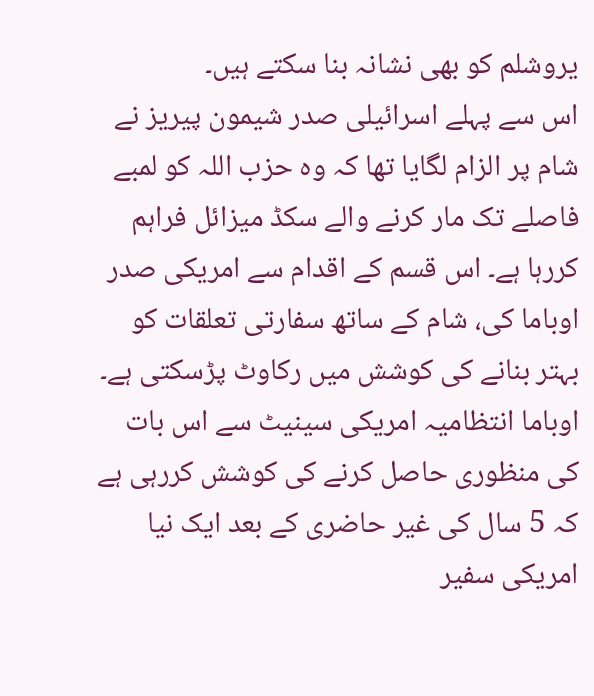يروشلم کو بھی نشانہ بنا سکتے ہيں۔
اس سے پہلے اسرائيلی صدر شیمون پيریز نے شام پر الزام لگايا تھا کہ وہ حزب اللہ کو لمبے فاصلے تک مار کرنے والے سکڈ ميزائل فراہم کررہا ہے۔ اس قسم کے اقدام سے امريکی صدر اوباما کی، شام کے ساتھ سفارتی تعلقات کو بہتر بنانے کی کوشش ميں رکاوٹ پڑسکتی ہے۔ اوباما انتظاميہ امريکی سينيٹ سے اس بات کی منظوری حاصل کرنے کی کوشش کررہی ہے کہ 5 سال کی غير حاضری کے بعد ايک نيا امريکی سفير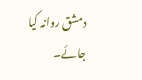دمشق روانہ کيا جائے۔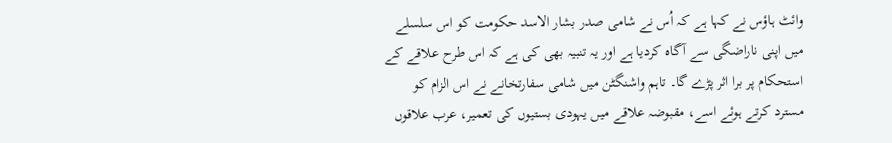وائٹ ہاؤس نے کہا ہے کہ اُس نے شامی صدر بشار الاسد حکومت کو اس سلسلے ميں اپنی ناراضگی سے آگاہ کرديا ہے اور يہ تنبيہ بھی کی ہے کہ اس طرح علاقے کے استحکام پر برا اثر پڑے گا۔ تاہم واشنگٹن ميں شامی سفارتخانے نے اس الزام کو مسترد کرتے ہوئے اسے، مقبوضہ علاقے ميں يہودی بستيوں کی تعمير، عرب علاقوں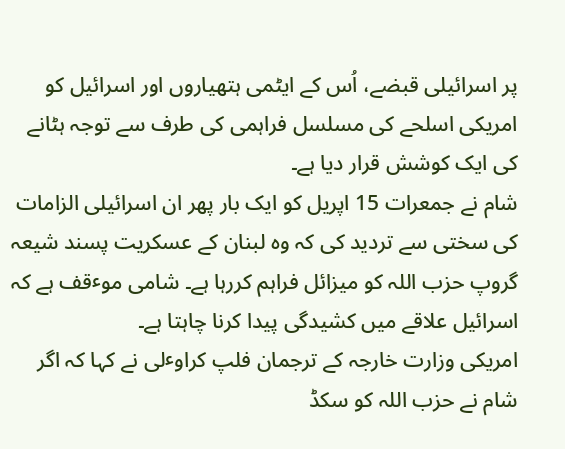پر اسرائيلی قبضے، اُس کے ايٹمی ہتھياروں اور اسرائيل کو امريکی اسلحے کی مسلسل فراہمی کی طرف سے توجہ ہٹانے کی ایک کوشش قرار ديا ہے۔
شام نے جمعرات 15 اپريل کو ايک بار پھر ان اسرائيلی الزامات کی سختی سے ترديد کی کہ وہ لبنان کے عسکريت پسند شيعہ گروپ حزب اللہ کو ميزائل فراہم کررہا ہے۔ شامی موٴقف ہے کہ اسرائيل علاقے ميں کشيدگی پيدا کرنا چاہتا ہے۔
امريکی وزارت خارجہ کے ترجمان فلپ کراوٴلی نے کہا کہ اگر شام نے حزب اللہ کو سکڈ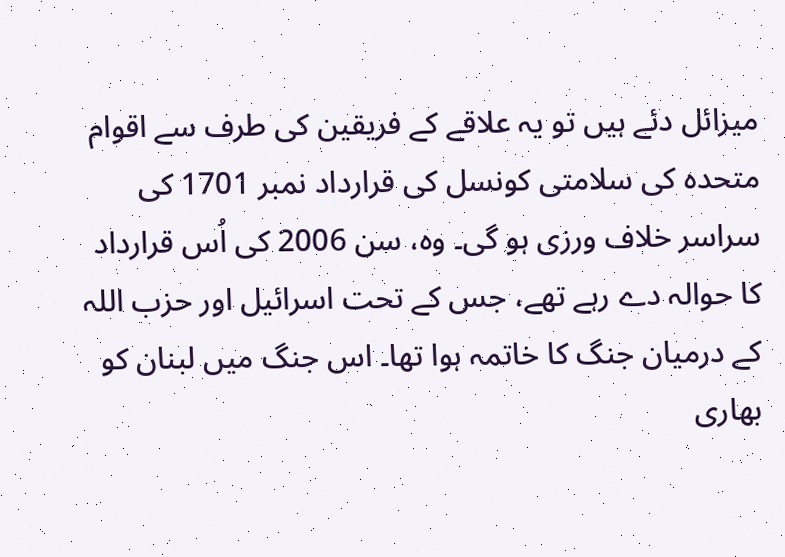ميزائل دئے ہیں تو يہ علاقے کے فريقین کی طرف سے اقوام متحدہ کی سلامتی کونسل کی قرارداد نمبر 1701 کی سراسر خلاف ورزی ہو گی۔ وہ، سن 2006 کی اُس قرارداد کا حوالہ دے رہے تھے، جس کے تحت اسرائيل اور حزب اللہ کے درميان جنگ کا خاتمہ ہوا تھا۔ اس جنگ ميں لبنان کو بھاری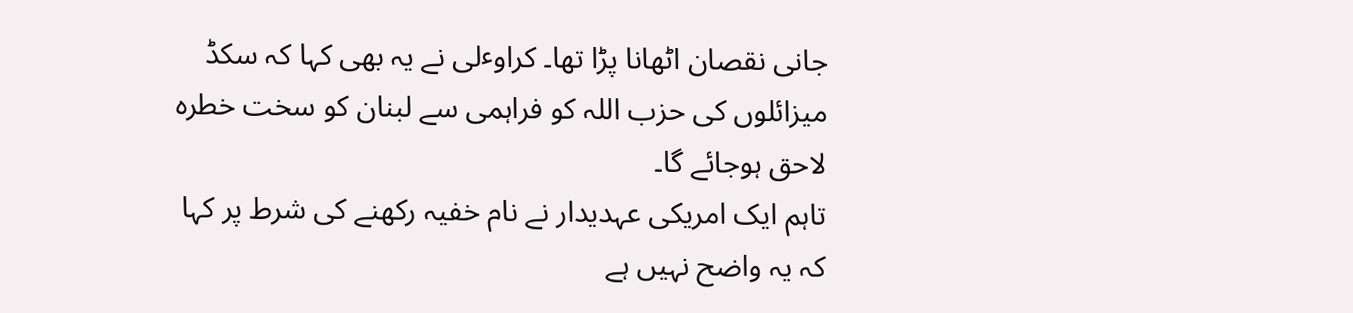جانی نقصان اٹھانا پڑا تھا۔ کراوٴلی نے يہ بھی کہا کہ سکڈ ميزائلوں کی حزب اللہ کو فراہمی سے لبنان کو سخت خطرہ لاحق ہوجائے گا۔
تاہم ايک امريکی عہديدار نے نام خفيہ رکھنے کی شرط پر کہا کہ يہ واضح نہيں ہے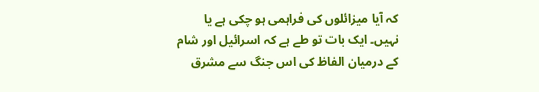کہ آیا ميزائلوں کی فراہمی ہو چکی ہے يا نہيں۔ ایک بات تو طے ہے کہ اسرائیل اور شام کے درمیان الفاظ کی اس جنگ سے مشرق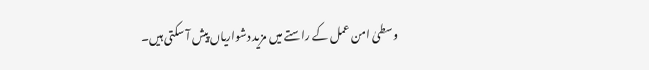وسطیٰ امن عمل کے راستے میں مزید دشواریاں پیش آ سکتی ہیں۔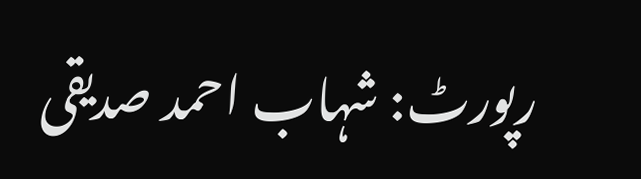رپورٹ: شہاب احمد صدیقی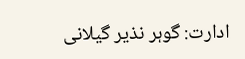ادارت: گوہر نذیر گیلانی